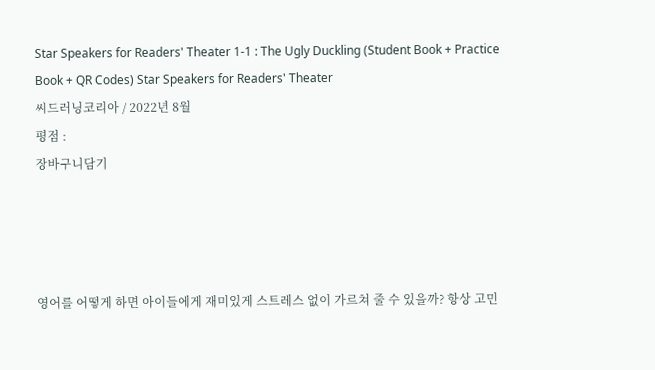Star Speakers for Readers' Theater 1-1 : The Ugly Duckling (Student Book + Practice Book + QR Codes) Star Speakers for Readers' Theater
씨드러닝코리아 / 2022년 8월
평점 :
장바구니담기




영어를 어떻게 하면 아이들에게 재미있게 스트레스 없이 가르쳐 줄 수 있을까? 항상 고민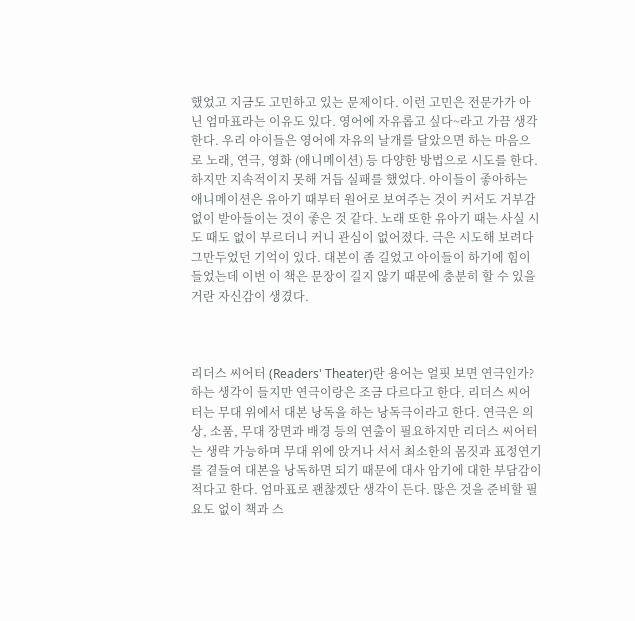했었고 지금도 고민하고 있는 문제이다. 이런 고민은 전문가가 아닌 엄마표라는 이유도 있다. 영어에 자유롭고 싶다~라고 가끔 생각한다. 우리 아이들은 영어에 자유의 날개를 달았으면 하는 마음으로 노래, 연극, 영화 (애니메이션) 등 다양한 방법으로 시도를 한다. 하지만 지속적이지 못해 거듭 실패를 했었다. 아이들이 좋아하는 애니메이션은 유아기 때부터 원어로 보여주는 것이 커서도 거부감 없이 받아들이는 것이 좋은 것 같다. 노래 또한 유아기 때는 사실 시도 때도 없이 부르더니 커니 관심이 없어졌다. 극은 시도해 보려다 그만두었던 기억이 있다. 대본이 좀 길었고 아이들이 하기에 힘이 들었는데 이번 이 책은 문장이 길지 않기 때문에 충분히 할 수 있을 거란 자신감이 생겼다.



리더스 씨어터 (Readers' Theater)란 용어는 얼핏 보면 연극인가? 하는 생각이 들지만 연극이랑은 조금 다르다고 한다. 리더스 씨어터는 무대 위에서 대본 낭독을 하는 낭독극이라고 한다. 연극은 의상, 소품, 무대 장면과 배경 등의 연출이 필요하지만 리더스 씨어터는 생략 가능하며 무대 위에 앉거나 서서 최소한의 몸짓과 표정연기를 곁들여 대본을 낭독하면 되기 때문에 대사 암기에 대한 부담감이 적다고 한다. 엄마표로 괜찮겠단 생각이 든다. 많은 것을 준비할 필요도 없이 책과 스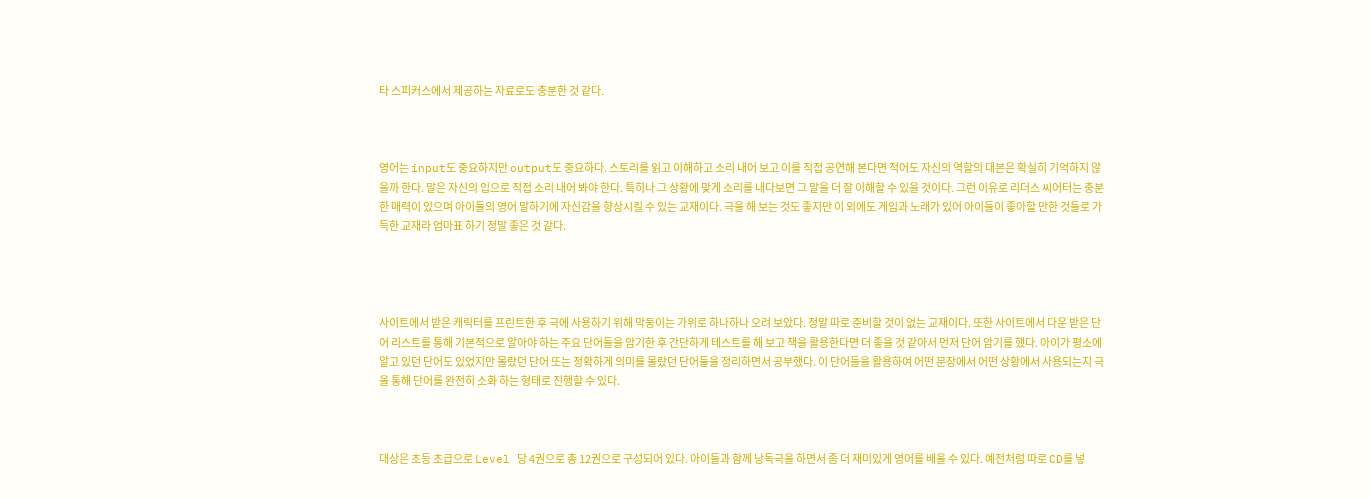타 스피커스에서 제공하는 자료로도 충분한 것 같다.



영어는 input도 중요하지만 output도 중요하다. 스토리를 읽고 이해하고 소리 내어 보고 이를 직접 공연해 본다면 적어도 자신의 역할의 대본은 확실히 기억하지 않을까 한다. 말은 자신의 입으로 직접 소리 내어 봐야 한다. 특히나 그 상황에 맞게 소리를 내다보면 그 말을 더 잘 이해할 수 있을 것이다. 그런 이유로 리더스 씨어터는 충분한 매력이 있으며 아이들의 영어 말하기에 자신감을 향상시킬 수 있는 교재이다. 극을 해 보는 것도 좋지만 이 외에도 게임과 노래가 있어 아이들이 좋아할 만한 것들로 가득한 교재라 엄마표 하기 정말 좋은 것 같다.




사이트에서 받은 캐릭터를 프린트한 후 극에 사용하기 위해 막둥이는 가위로 하나하나 오려 보았다. 정말 따로 준비할 것이 없는 교재이다. 또한 사이트에서 다운 받은 단어 리스트를 통해 기본적으로 알아야 하는 주요 단어들을 암기한 후 간단하게 테스트를 해 보고 책을 활용한다면 더 좋을 것 같아서 먼저 단어 암기를 했다. 아이가 평소에 알고 있던 단어도 있었지만 몰랐던 단어 또는 정확하게 의미를 몰랐던 단어들을 정리하면서 공부했다. 이 단어들을 활용하여 어떤 문장에서 어떤 상황에서 사용되는지 극을 통해 단어를 완전히 소화 하는 형태로 진행할 수 있다.



대상은 초등 초급으로 Level 당 4권으로 총 12권으로 구성되어 있다. 아이들과 함께 낭독극을 하면서 좀 더 재미있게 영어를 배울 수 있다. 예전처럼 따로 CD를 넣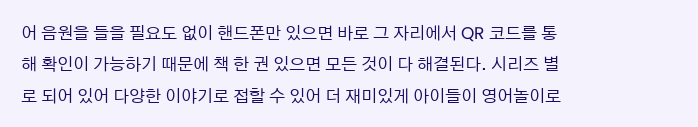어 음원을 들을 필요도 없이 핸드폰만 있으면 바로 그 자리에서 QR 코드를 통해 확인이 가능하기 때문에 책 한 권 있으면 모든 것이 다 해결된다. 시리즈 별로 되어 있어 다양한 이야기로 접할 수 있어 더 재미있게 아이들이 영어놀이로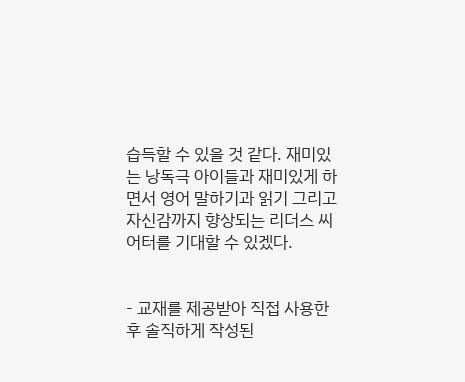습득할 수 있을 것 같다. 재미있는 낭독극 아이들과 재미있게 하면서 영어 말하기과 읽기 그리고 자신감까지 향상되는 리더스 씨어터를 기대할 수 있겠다.


- 교재를 제공받아 직접 사용한 후 솔직하게 작성된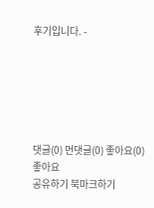후기입니다. -






댓글(0) 먼댓글(0) 좋아요(0)
좋아요
공유하기 북마크하기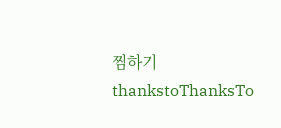찜하기 thankstoThanksTo